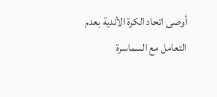أوصى اتحاد الكرة الأندية بعدم التعامل مع السماسرة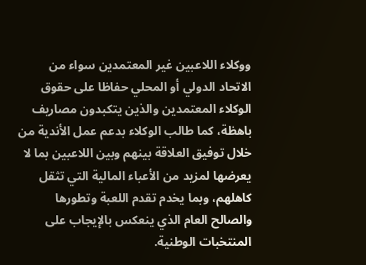ووكلاء اللاعبين غير المعتمدين سواء من الاتحاد الدولي أو المحلي حفاظا على حقوق الوكلاء المعتمدين والذين يتكبدون مصاريف باهظة، كما طالب الوكلاء بدعم عمل الأندية من خلال توفيق العلاقة بينهم وبين اللاعبين بما لا يعرضها لمزيد من الأعباء المالية التي تثقل كاهلهم، وبما يخدم تقدم اللعبة وتطورها والصالح العام الذي ينعكس بالإيجاب على المنتخبات الوطنية.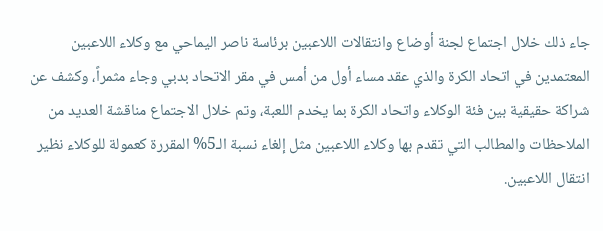جاء ذلك خلال اجتماع لجنة أوضاع وانتقالات اللاعبين برئاسة ناصر اليماحي مع وكلاء اللاعبين المعتمدين في اتحاد الكرة والذي عقد مساء أول من أمس في مقر الاتحاد بدبي وجاء مثمراً، وكشف عن شراكة حقيقية بين فئة الوكلاء واتحاد الكرة بما يخدم اللعبة، وتم خلال الاجتماع مناقشة العديد من الملاحظات والمطالب التي تقدم بها وكلاء اللاعبين مثل إلغاء نسبة الـ5% المقررة كعمولة للوكلاء نظير انتقال اللاعبين.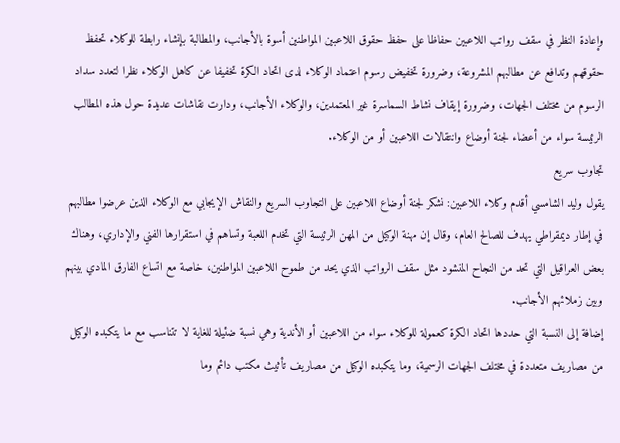وإعادة النظر في سقف رواتب اللاعبين حفاظا على حفظ حقوق اللاعبين المواطنين أسوة بالأجانب، والمطالبة بإنشاء رابطة للوكلاء تحفظ حقوقهم وتدافع عن مطالبهم المشروعة، وضرورة تخفيض رسوم اعتماد الوكلاء لدى اتحاد الكرة تخفيفا عن كاهل الوكلاء نظرا لتعدد سداد الرسوم من مختلف الجهات، وضرورة إيقاف نشاط السماسرة غير المعتمدين، والوكلاء الأجانب، ودارت نقاشات عديدة حول هذه المطالب الرئيسة سواء من أعضاء لجنة أوضاع وانتقالات اللاعبين أو من الوكلاء.
تجاوب سريع
يقول وليد الشامسي أقدم وكلاء اللاعبين: نشكر لجنة أوضاع اللاعبين على التجاوب السريع والنقاش الإيجابي مع الوكلاء الذين عرضوا مطالبهم في إطار ديمقراطي يهدف للصالح العام، وقال إن مهنة الوكيل من المهن الرئيسة التي تخدم اللعبة وتساهم في استقرارها الفني والإداري، وهناك بعض العراقيل التي تحد من النجاح المنشود مثل سقف الرواتب الذي يحد من طموح اللاعبين المواطنين، خاصة مع اتساع الفارق المادي بينهم وبين زملائهم الأجانب.
إضافة إلى النسبة التي حددها اتحاد الكرة كعمولة للوكلاء سواء من اللاعبين أو الأندية وهي نسبة ضئيلة للغاية لا تتناسب مع ما يتكبده الوكيل من مصاريف متعددة في مختلف الجهات الرسمية، وما يتكبده الوكيل من مصاريف تأثيث مكتب دائم وما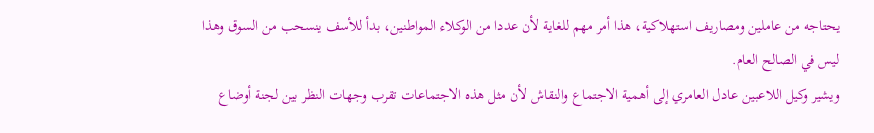يحتاجه من عاملين ومصاريف استهلاكية، هذا أمر مهم للغاية لأن عددا من الوكلاء المواطنين، بدأ للأسف ينسحب من السوق وهذا ليس في الصالح العام.
ويشير وكيل اللاعبين عادل العامري إلى أهمية الاجتماع والنقاش لأن مثل هذه الاجتماعات تقرب وجهات النظر بين لجنة أوضاع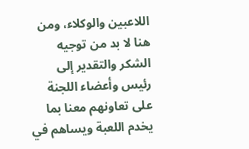اللاعبين والوكلاء، ومن هنا لا بد من توجيه الشكر والتقدير إلى رئيس وأعضاء اللجنة على تعاونهم معنا بما يخدم اللعبة ويساهم في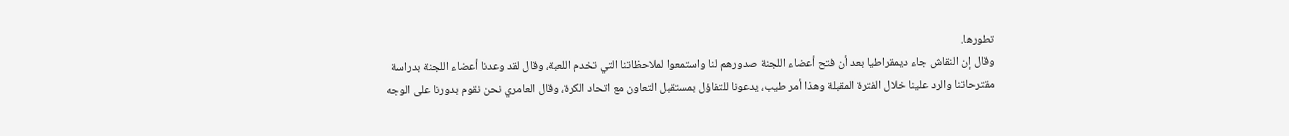تطورها.
وقال إن النقاش جاء ديمقراطيا بعد أن فتح أعضاء اللجنة صدورهم لنا واستمعوا لملاحظاتنا التي تخدم اللعبة، وقال لقد وعدنا أعضاء اللجنة بدراسة مقترحاتنا والرد علينا خلال الفترة المقبلة وهذا أمر طيب، يدعونا للتفاؤل بمستقبل التعاون مع اتحاد الكرة، وقال العامري نحن نقوم بدورنا على الوجه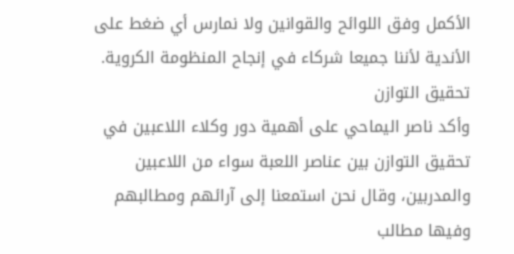الأكمل وفق اللوائح والقوانين ولا نمارس أي ضغط على الأندية لأننا جميعا شركاء في إنجاح المنظومة الكروية.
تحقيق التوازن
وأكد ناصر اليماحي على أهمية دور وكلاء اللاعبين في تحقيق التوازن بين عناصر اللعبة سواء من اللاعبين والمدربين، وقال نحن استمعنا إلى آرائهم ومطالبهم وفيها مطالب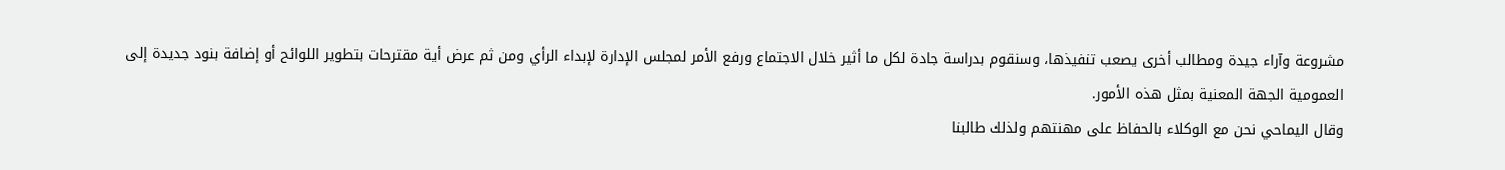مشروعة وآراء جيدة ومطالب أخرى يصعب تنفيذها، وسنقوم بدراسة جادة لكل ما أثير خلال الاجتماع ورفع الأمر لمجلس الإدارة لإبداء الرأي ومن ثم عرض أية مقترحات بتطوير اللوائح أو إضافة بنود جديدة إلى العمومية الجهة المعنية بمثل هذه الأمور.
وقال اليماحي نحن مع الوكلاء بالحفاظ على مهنتهم ولذلك طالبنا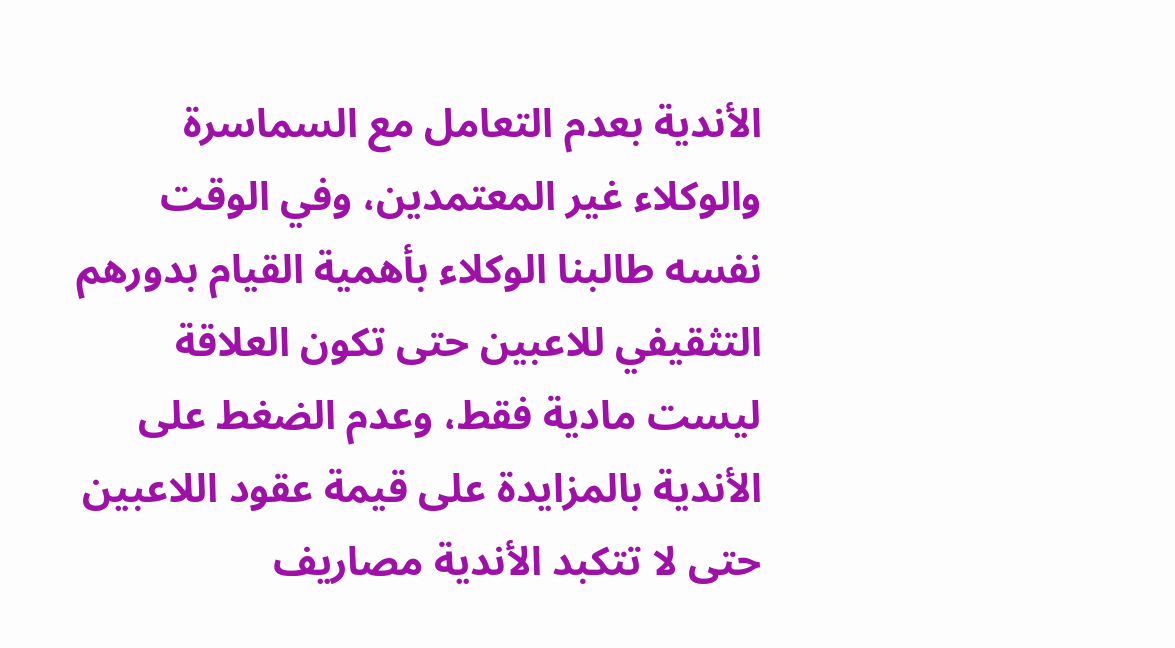الأندية بعدم التعامل مع السماسرة والوكلاء غير المعتمدين، وفي الوقت نفسه طالبنا الوكلاء بأهمية القيام بدورهم التثقيفي للاعبين حتى تكون العلاقة ليست مادية فقط، وعدم الضغط على الأندية بالمزايدة على قيمة عقود اللاعبين حتى لا تتكبد الأندية مصاريف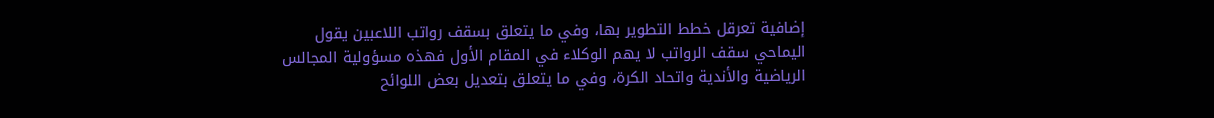إضافية تعرقل خطط التطوير بها، وفي ما يتعلق بسقف رواتب اللاعبين يقول اليماحي سقف الرواتب لا يهم الوكلاء في المقام الأول فهذه مسؤولية المجالس الرياضية والأندية واتحاد الكرة، وفي ما يتعلق بتعديل بعض اللوائح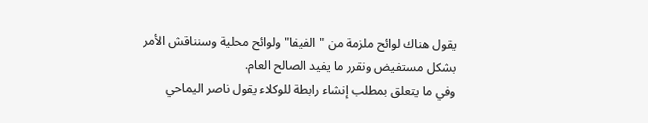يقول هناك لوائح ملزمة من "الفيفا" ولوائح محلية وسنناقش الأمر بشكل مستفيض ونقرر ما يفيد الصالح العام.
وفي ما يتعلق بمطلب إنشاء رابطة للوكلاء يقول ناصر اليماحي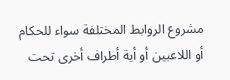مشروع الروابط المختلفة سواء للحكام أو اللاعبين أو أية أطراف أخرى تحت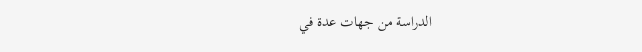الدراسة من جهات عدة في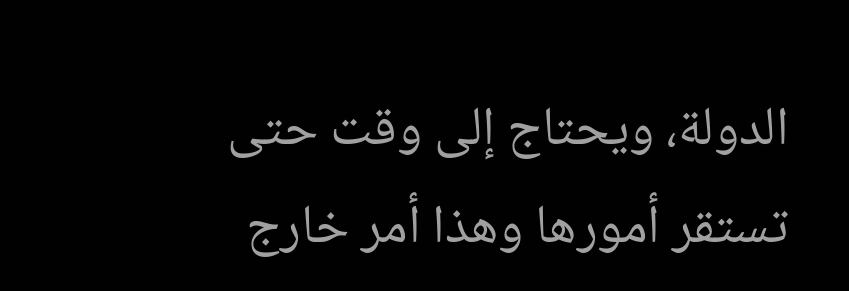الدولة، ويحتاج إلى وقت حتى تستقر أمورها وهذا أمر خارج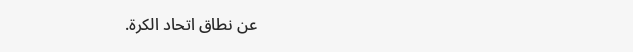عن نطاق اتحاد الكرة.